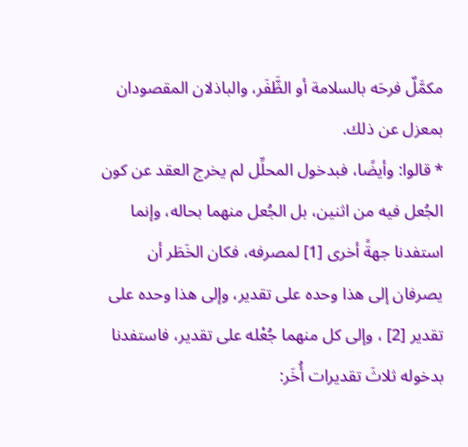مكمَّلٌ فرحَه بالسلامة أو الظَّفَر، والباذلان المقصودان بمعزل عن ذلك.
* قالوا: وأيضًا، فبدخول المحلِّل لم يخرج العقد عن كون الجُعل فيه من اثنين، بل الجُعل منهما بحاله، وإنما استفدنا جهةً أخرى [1] لمصرفه، فكان الخَطَر أن يصرفان إلى هذا وحده على تقدير، وإلى هذا وحده على تقدير [2] ، وإلى كل منهما جُعْله على تقدير، فاستفدنا بدخوله ثلاثَ تقديرات أُخَر: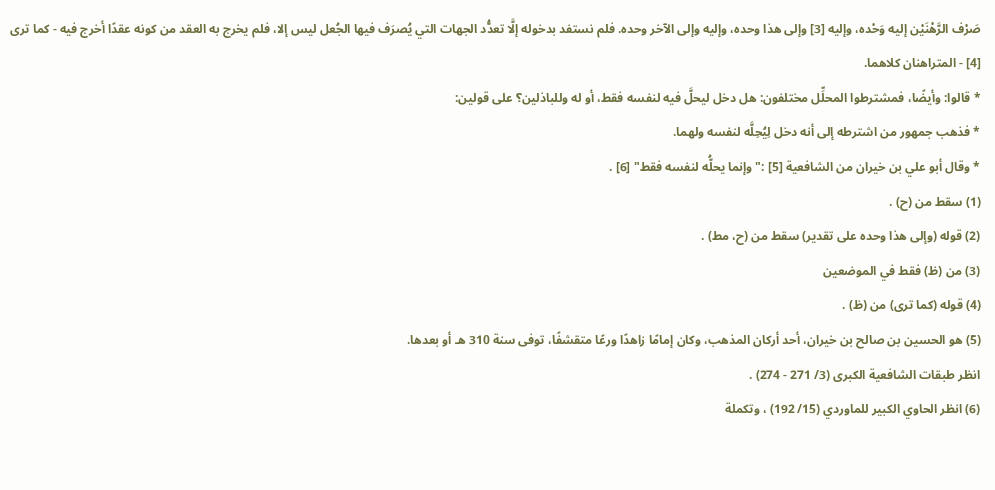صَرْف الرَّهْنَيْن إليه وَحْده، وإليه [3] وإلى هذا وحده، وإليه وإلى الآخر وحده. فلم نستفد بدخوله إلَّا تعدُّد الجهات التي يُصرَف فيها الجُعل ليس إلا، فلم يخرج به العقد من كونه عقدًا أخرج فيه - كما ترى [4] - المتراهنان كلاهما.
* قالوا: وأيضًا، فمشترطوا المحلِّل مختلفون: هل دخل ليحلَّ فيه لنفسه فقط، أو له وللباذلين؟ على قولين:
* فذهب جمهور من اشترطه إلى أنه دخل لِيُحِلَّه لنفسه ولهما.
* وقال أبو علي بن خيران من الشافعية [5] :"وإنما يحلُّه لنفسه فقط" [6] .
(1) سقط من (ح) .
(2) قوله (وإلى هذا وحده على تقدير) سقط من (ح، مط) .
(3) من (ظ) فقط في الموضعين
(4) قوله (كما ترى) من (ظ) .
(5) هو الحسين بن صالح بن خيران، أحد أركان المذهب، وكان إمامًا زاهدًا ورعًا متقشفًا، توفى سنة 310 هـ أو بعدها.
انظر طبقات الشافعية الكبرى (3/ 271 - 274) .
(6) انظر الحاوي الكبير للماوردي (15/ 192) ، وتكملة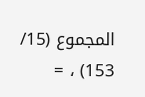المجموع (15/ 153) ، =